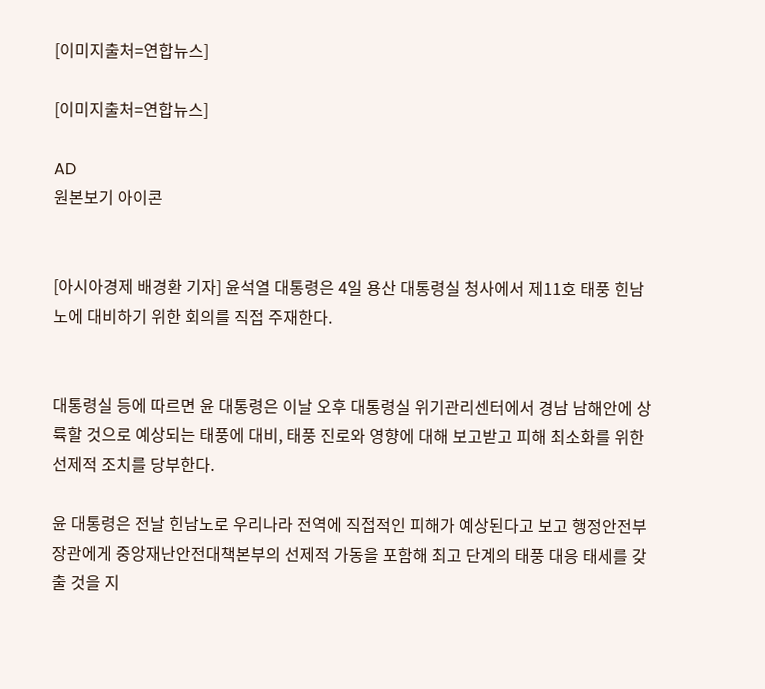[이미지출처=연합뉴스]

[이미지출처=연합뉴스]

AD
원본보기 아이콘


[아시아경제 배경환 기자] 윤석열 대통령은 4일 용산 대통령실 청사에서 제11호 태풍 힌남노에 대비하기 위한 회의를 직접 주재한다.


대통령실 등에 따르면 윤 대통령은 이날 오후 대통령실 위기관리센터에서 경남 남해안에 상륙할 것으로 예상되는 태풍에 대비, 태풍 진로와 영향에 대해 보고받고 피해 최소화를 위한 선제적 조치를 당부한다.

윤 대통령은 전날 힌남노로 우리나라 전역에 직접적인 피해가 예상된다고 보고 행정안전부 장관에게 중앙재난안전대책본부의 선제적 가동을 포함해 최고 단계의 태풍 대응 태세를 갖출 것을 지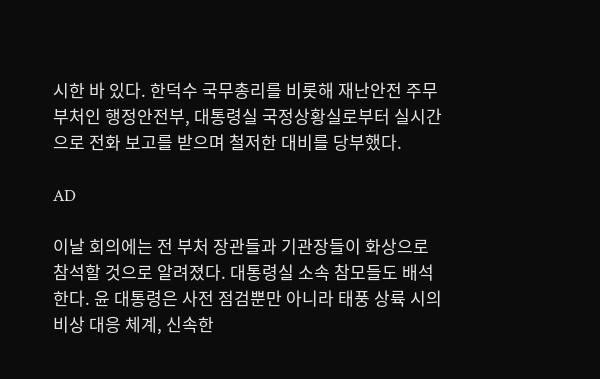시한 바 있다. 한덕수 국무총리를 비롯해 재난안전 주무부처인 행정안전부, 대통령실 국정상황실로부터 실시간으로 전화 보고를 받으며 철저한 대비를 당부했다.

AD

이날 회의에는 전 부처 장관들과 기관장들이 화상으로 참석할 것으로 알려졌다. 대통령실 소속 참모들도 배석한다. 윤 대통령은 사전 점검뿐만 아니라 태풍 상륙 시의 비상 대응 체계, 신속한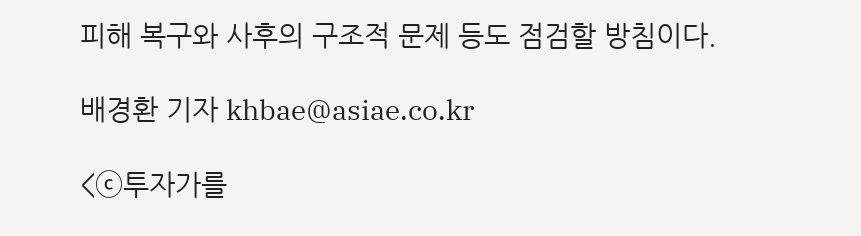피해 복구와 사후의 구조적 문제 등도 점검할 방침이다.

배경환 기자 khbae@asiae.co.kr

<ⓒ투자가를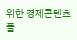위한 경제콘텐츠 플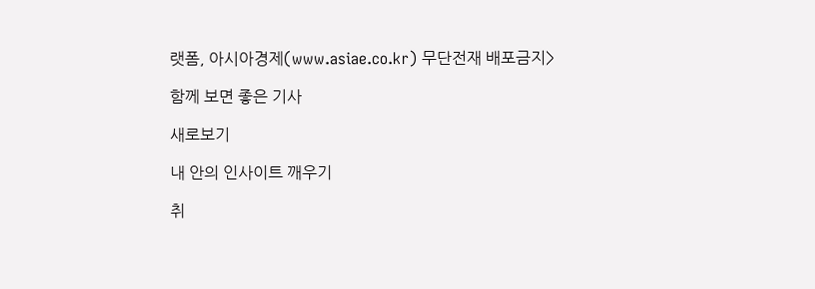랫폼, 아시아경제(www.asiae.co.kr) 무단전재 배포금지>

함께 보면 좋은 기사

새로보기

내 안의 인사이트 깨우기

취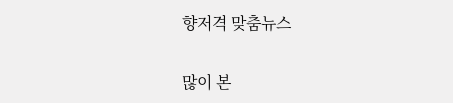향저격 맞춤뉴스

많이 본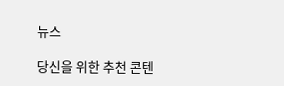뉴스

당신을 위한 추천 콘텐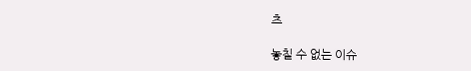츠

놓칠 수 없는 이슈